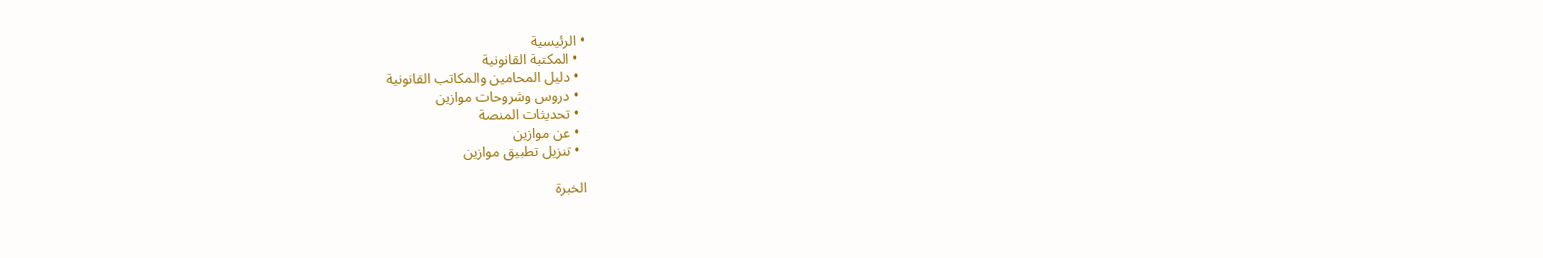• الرئيسية
  • المكتبة القانونية
  • دليل المحامين والمكاتب القانونية
  • دروس وشروحات موازين
  • تحديثات المنصة
  • عن موازين
  • تنزيل تطبيق موازين

الخبرة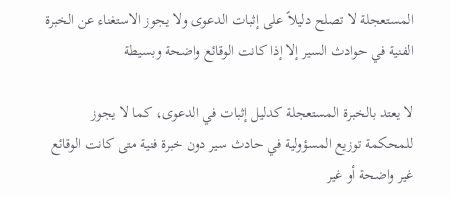المستعجلة لا تصلح دليلاً على إثبات الدعوى ولا يجوز الاستغناء عن الخبرة الفنية في حوادث السير إلا إذا كانت الوقائع واضحة وبسيطة

لا يعتد بالخبرة المستعجلة كدليل إثبات في الدعوى، كما لا يجوز للمحكمة توزيع المسؤولية في حادث سير دون خبرة فنية متى كانت الوقائع غير واضحة أو غير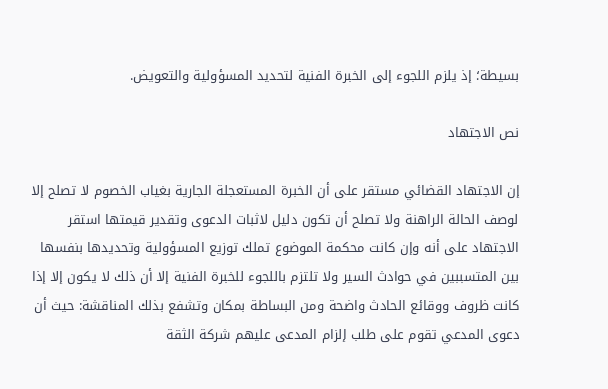بسيطة؛ إذ يلزم اللجوء إلى الخبرة الفنية لتحديد المسؤولية والتعويض.

نص الاجتهاد

إن الاجتهاد القضائي مستقر على أن الخبرة المستعجلة الجارية بغياب الخصوم لا تصلح إلا لوصف الحالة الراهنة ولا تصلح أن تكون دليل لاثبات الدعوى وتقدير قيمتها استقر الاجتهاد على أنه وإن كانت محكمة الموضوع تملك توزيع المسؤولية وتحديدها بنفسها بين المتسببين في حوادث السير ولا تلتزم باللجوء للخبرة الفنية إلا أن ذلك لا يكون إلا إذا كانت ظروف ووقائع الحادث واضحة ومن البساطة بمكان وتشفع بذلك المناقشة: حيث أن دعوى المدعي تقوم على طلب إلزام المدعى عليهم شركة الثقة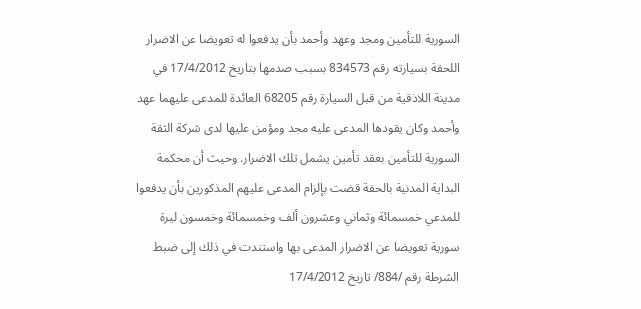السورية للتأمين ومجد وعهد وأحمد بأن يدفعوا له تعويضا عن الاضرار اللحقة بسيارته رقم 834573 بسبب صدمها بتاريخ 17/4/2012 في مدينة اللاذقية من قبل السيارة رقم 68205 العائدة للمدعى عليهما عهد وأحمد وكان يقودها المدعى عليه مجد ومؤمن عليها لدى شركة الثقة السورية للتأمين بعقد تأمين يشمل تلك الاضرار. وحيث أن محكمة البداية المدنية بالحفة قضت بإلزام المدعى عليهم المذكورين بأن يدفعوا للمدعي خمسمائة وثماني وعشرون ألف وخمسمائة وخمسون ليرة سورية تعويضا عن الاضرار المدعى بها واستندت في ذلك إلى ضبط الشرطة رقم /884/ تاريخ 17/4/2012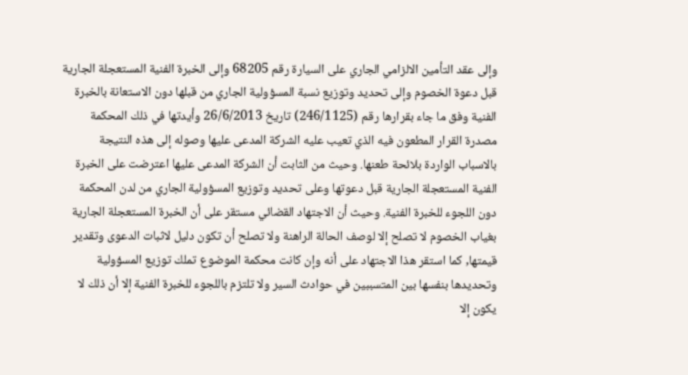وإلى عقد التأمين الالزامي الجاري على السيارة رقم 68205 وإلى الخبرة الفنية المستعجلة الجارية قبل دعوة الخصوم وإلى تحديد وتوزيع نسبة المسؤولية الجاري من قبلها دون الاستعانة بالخبرة الفنية وفق ما جاء بقرارها رقم (246/1125) تاريخ 26/6/2013 وأيدتها في ذلك المحكمة مصدرة القرار المطعون فيه الذي تعيب عليه الشركة المدعى عليها وصوله إلى هذه النتيجة بالاسباب الواردة بلائحة طعنها. وحيث من الثابت أن الشركة المدعى عليها اعترضت على الخبرة الفنية المستعجلة الجارية قبل دعوتها وعلى تحديد وتوزيع المسؤولية الجاري من لدن المحكمة دون اللجوء للخبرة الفنية. وحيث أن الاجتهاد القضائي مستقر على أن الخبرة المستعجلة الجارية بغياب الخصوم لا تصلح إلا لوصف الحالة الراهنة ولا تصلح أن تكون دليل لاثبات الدعوى وتقدير قيمتها, كما استقر هذا الاجتهاد على أنه وإن كانت محكمة الموضوع تملك توزيع المسؤولية وتحديدها بنفسها بين المتسببين في حوادث السير ولا تلتزم باللجوء للخبرة الفنية إلا أن ذلك لا يكون إلا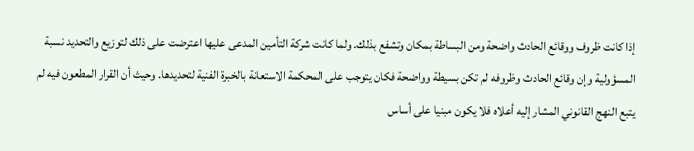إذا كانت ظروف ووقائع الحادث واضحة ومن البساطة بمكان وتشفع بذلك. ولما كانت شركة التأمين المدعى عليها اعترضت على ذلك لتوزيع والتحديد نسبة المسؤولية وإن وقائع الحادث وظروفه لم تكن بسيطة وواضحة فكان يتوجب على المحكمة الاستعانة بالخبرة الفنية لتحديدها. وحيث أن القرار المطعون فيه لم يتبع النهج القانوني المشار إليه أعلاه فلا يكون مبنيا على أساس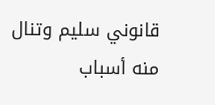قانوني سليم وتنال منه أسباب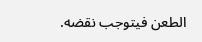الطعن فيتوجب نقضه.